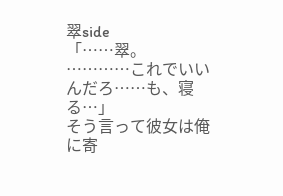翠side
「……翠。
…………これでいいんだろ……も、寝る…」
そう言って彼女は俺に寄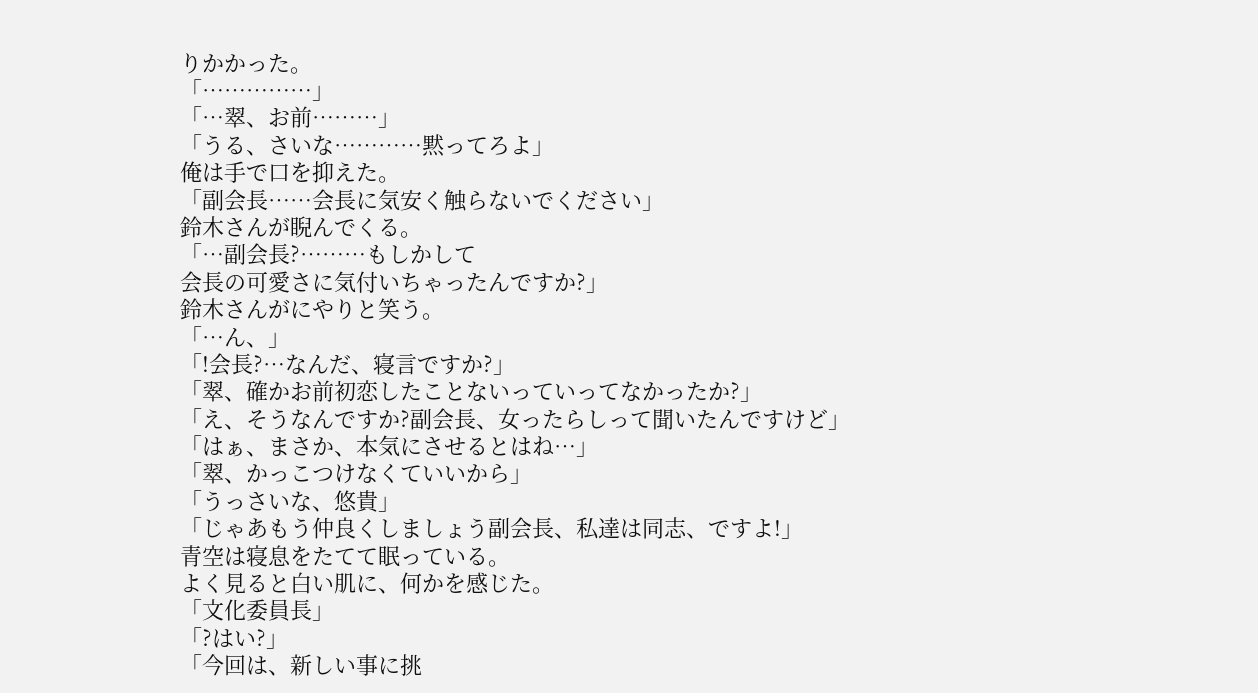りかかった。
「……………」
「…翠、お前………」
「うる、さいな…………黙ってろよ」
俺は手で口を抑えた。
「副会長……会長に気安く触らないでください」
鈴木さんが睨んでくる。
「…副会長?………もしかして
会長の可愛さに気付いちゃったんですか?」
鈴木さんがにやりと笑う。
「…ん、」
「!会長?…なんだ、寝言ですか?」
「翠、確かお前初恋したことないっていってなかったか?」
「え、そうなんですか?副会長、女ったらしって聞いたんですけど」
「はぁ、まさか、本気にさせるとはね…」
「翠、かっこつけなくていいから」
「うっさいな、悠貴」
「じゃあもう仲良くしましょう副会長、私達は同志、ですよ!」
青空は寝息をたてて眠っている。
よく見ると白い肌に、何かを感じた。
「文化委員長」
「?はい?」
「今回は、新しい事に挑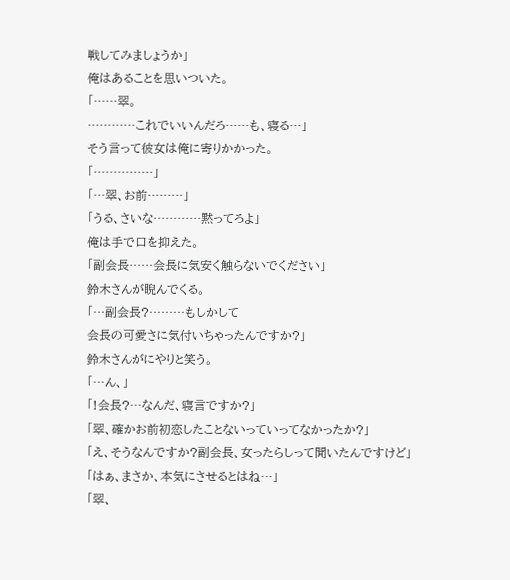戦してみましょうか」
俺はあることを思いついた。
「……翠。
…………これでいいんだろ……も、寝る…」
そう言って彼女は俺に寄りかかった。
「……………」
「…翠、お前………」
「うる、さいな…………黙ってろよ」
俺は手で口を抑えた。
「副会長……会長に気安く触らないでください」
鈴木さんが睨んでくる。
「…副会長?………もしかして
会長の可愛さに気付いちゃったんですか?」
鈴木さんがにやりと笑う。
「…ん、」
「!会長?…なんだ、寝言ですか?」
「翠、確かお前初恋したことないっていってなかったか?」
「え、そうなんですか?副会長、女ったらしって聞いたんですけど」
「はぁ、まさか、本気にさせるとはね…」
「翠、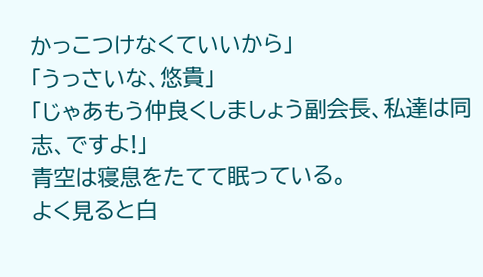かっこつけなくていいから」
「うっさいな、悠貴」
「じゃあもう仲良くしましょう副会長、私達は同志、ですよ!」
青空は寝息をたてて眠っている。
よく見ると白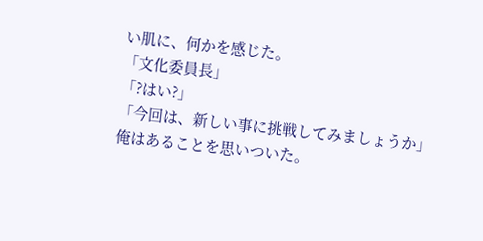い肌に、何かを感じた。
「文化委員長」
「?はい?」
「今回は、新しい事に挑戦してみましょうか」
俺はあることを思いついた。